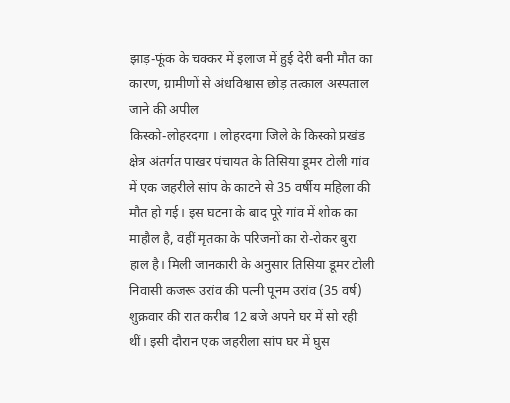झाड़-फूंक के चक्कर में इलाज में हुई देरी बनी मौत का कारण, ग्रामीणों से अंधविश्वास छोड़ तत्काल अस्पताल जाने की अपील
किस्को-लोहरदगा । लोहरदगा जिले के किस्को प्रखंड क्षेत्र अंतर्गत पाखर पंचायत के तिसिया डूमर टोली गांव में एक जहरीले सांप के काटने से 35 वर्षीय महिला की मौत हो गई। इस घटना के बाद पूरे गांव में शोक का माहौल है, वहीं मृतका के परिजनों का रो-रोकर बुरा हाल है। मिली जानकारी के अनुसार तिसिया डूमर टोली निवासी कजरू उरांव की पत्नी पूनम उरांव (35 वर्ष) शुक्रवार की रात करीब 12 बजे अपने घर में सो रही थीं। इसी दौरान एक जहरीला सांप घर में घुस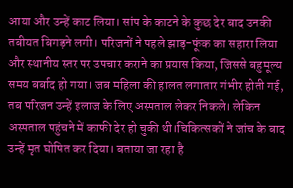आया और उन्हें काट लिया। सांप के काटने के कुछ देर बाद उनकी तबीयत बिगड़ने लगी। परिजनों ने पहले झाड़-फूंक का सहारा लिया और स्थानीय स्तर पर उपचार कराने का प्रयास किया, जिससे बहुमूल्य समय बर्बाद हो गया। जब महिला की हालत लगातार गंभीर होती गई, तब परिजन उन्हें इलाज के लिए अस्पताल लेकर निकले। लेकिन अस्पताल पहुंचने में काफी देर हो चुकी थी।चिकित्सकों ने जांच के बाद उन्हें मृत घोषित कर दिया। बताया जा रहा है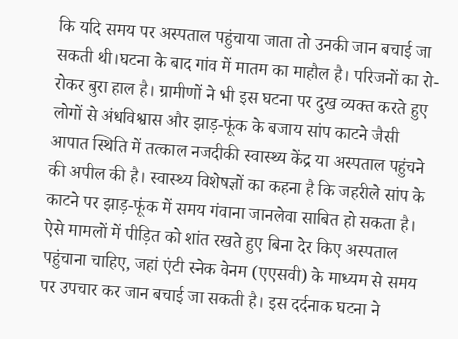कि यदि समय पर अस्पताल पहुंचाया जाता तो उनकी जान बचाई जा सकती थी।घटना के बाद गांव में मातम का माहौल है। परिजनों का रो-रोकर बुरा हाल है। ग्रामीणों ने भी इस घटना पर दुख व्यक्त करते हुए लोगों से अंधविश्वास और झाड़-फूंक के बजाय सांप काटने जैसी आपात स्थिति में तत्काल नजदीकी स्वास्थ्य केंद्र या अस्पताल पहुंचने की अपील की है। स्वास्थ्य विशेषज्ञों का कहना है कि जहरीले सांप के काटने पर झाड़-फूंक में समय गंवाना जानलेवा साबित हो सकता है। ऐसे मामलों में पीड़ित को शांत रखते हुए बिना देर किए अस्पताल पहुंचाना चाहिए, जहां एंटी स्नेक वेनम (एएसवी) के माध्यम से समय पर उपचार कर जान बचाई जा सकती है। इस दर्दनाक घटना ने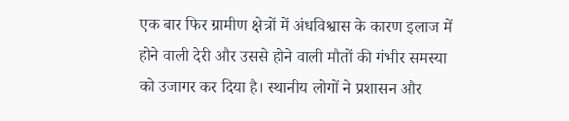एक बार फिर ग्रामीण क्षेत्रों में अंधविश्वास के कारण इलाज में होने वाली देरी और उससे होने वाली मौतों की गंभीर समस्या को उजागर कर दिया है। स्थानीय लोगों ने प्रशासन और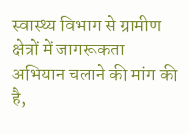स्वास्थ्य विभाग से ग्रामीण क्षेत्रों में जागरूकता अभियान चलाने की मांग की है,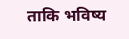ताकि भविष्य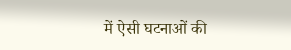में ऐसी घटनाओं की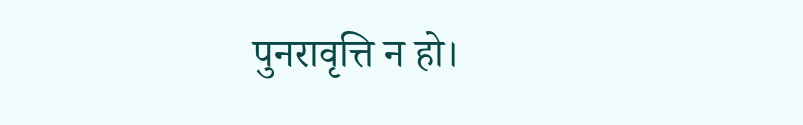पुनरावृत्ति न हो।